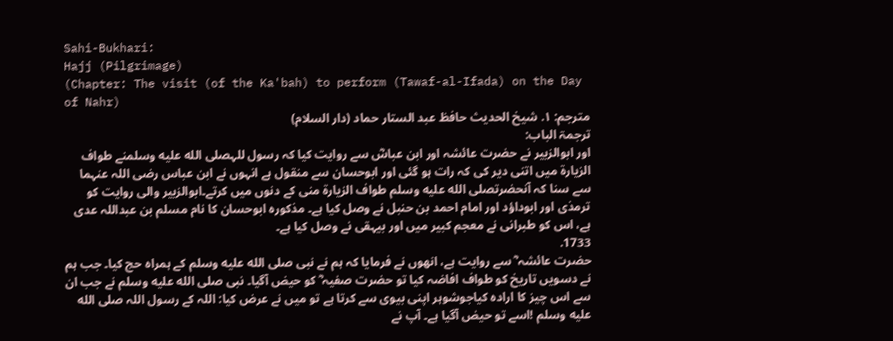Sahi-Bukhari:
Hajj (Pilgrimage)
(Chapter: The visit (of the Ka'bah) to perform (Tawaf-al-Ifada) on the Day of Nahr)
مترجم: ١. شیخ الحدیث حافظ عبد الستار حماد (دار السلام)
ترجمۃ الباب:
اور ابوالزبیر نے حضرت عائشہ اور ابن عباسؓ سے روایت کیا کہ رسول للہصلى الله عليه وسلمنے طواف الزیارۃ میں اتنی دیر کی کہ رات ہو گئی اور ابوحسان سے منقول ہے انہوں نے ابن عباس رضی اللہ عنہما سے سنا کہ آنحضرتصلى الله عليه وسلم طواف الزیارۃ منی کے دنوں میں کرتے۔ابوالزبیر والی روایت کو ترمذی اور ابوداؤد اور امام احمد بن حنبل نے وصل کیا ہے۔ مذکورہ ابوحسان کا نام مسلم بن عبداللہ عدی ہے، اس کو طبرانی نے معجم کبیر میں اور بیہقی نے وصل کیا ہے۔
1733.
حضرت عائشہ ؓ سے روایت ہے، انھوں نے فرمایا کہ ہم نے نبی صلى الله عليه وسلم کے ہمراہ حج کیا۔ جب ہم نے دسویں تاریخ کو طواف افاضہ کیا تو حضرت صفیہ ؓ کو حیض آگیا۔ نبی صلى الله عليه وسلم نے جب ان سے اس چیز کا ارادہ کیاجوشوہر اپنی بیوی سے کرتا ہے تو میں نے عرض کیا: اللہ کے رسول اللہ صلى الله عليه وسلم !اسے تو حیض آگیا ہے۔ آپ نے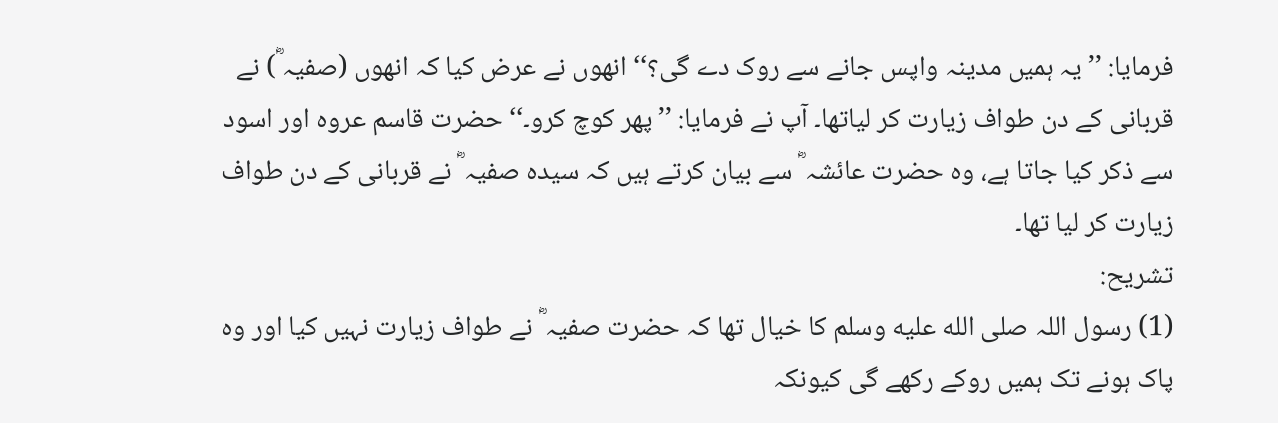فرمایا: ’’یہ ہمیں مدینہ واپس جانے سے روک دے گی؟‘‘ انھوں نے عرض کیا کہ انھوں (صفیہ ؓ) نے قربانی کے دن طواف زیارت کر لیاتھا۔ آپ نے فرمایا: ’’پھر کوچ کرو۔‘‘ حضرت قاسم عروہ اور اسود سے ذکر کیا جاتا ہے، وہ حضرت عائشہ ؓ سے بیان کرتے ہیں کہ سیدہ صفیہ ؓ نے قربانی کے دن طواف زیارت کر لیا تھا۔
تشریح:
(1) رسول اللہ صلى الله عليه وسلم کا خیال تھا کہ حضرت صفیہ ؓ نے طواف زیارت نہیں کیا اور وہ پاک ہونے تک ہمیں روکے رکھے گی کیونکہ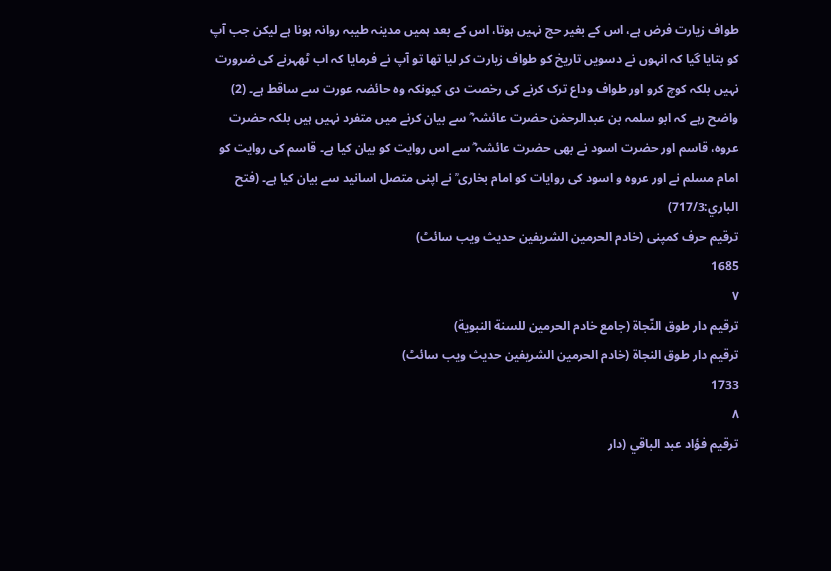طواف زیارت فرض ہے، اس کے بغیر حج نہیں ہوتا، اس کے بعد ہمیں مدینہ طیبہ روانہ ہونا ہے لیکن جب آپ کو بتایا گیا کہ انہوں نے دسویں تاریخ کو طواف زیارت کر لیا تھا تو آپ نے فرمایا کہ اب ٹھہرنے کی ضرورت نہیں بلکہ کوچ کرو اور طواف وداع ترک کرنے کی رخصت دی کیونکہ وہ حائضہ عورت سے ساقط ہے۔ (2) واضح رہے کہ ابو سلمہ بن عبدالرحمٰن حضرت عائشہ ؓ سے بیان کرنے میں متفرد نہیں ہیں بلکہ حضرت عروہ، قاسم اور حضرت اسود نے بھی حضرت عائشہ ؓ سے اس روایت کو بیان کیا ہے۔ قاسم کی روایت کو امام مسلم نے اور عروہ و اسود کی روایات کو امام بخاری ؒ نے اپنی متصل اسانید سے بیان کیا ہے۔ (فتح الباري:717/3)
ترقیم حرف کمپنی (خادم الحرمین الشریفین حدیث ویب سائٹ)
1685
٧
ترقيم دار طوق النّجاة (جامع خادم الحرمين للسنة النبوية)
ترقیم دار طوق النجاۃ (خادم الحرمین الشریفین حدیث ویب سائٹ)
1733
٨
ترقيم فؤاد عبد الباقي (دار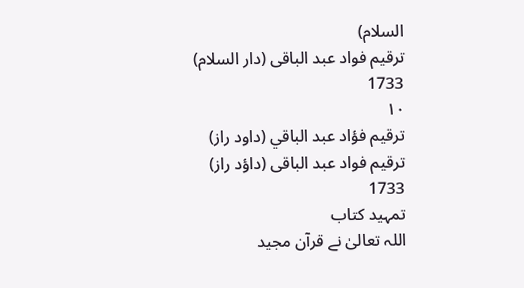السلام)
ترقیم فواد عبد الباقی (دار السلام)
1733
١٠
ترقيم فؤاد عبد الباقي (داود راز)
ترقیم فواد عبد الباقی (داؤد راز)
1733
تمہید کتاب
اللہ تعالیٰ نے قرآن مجید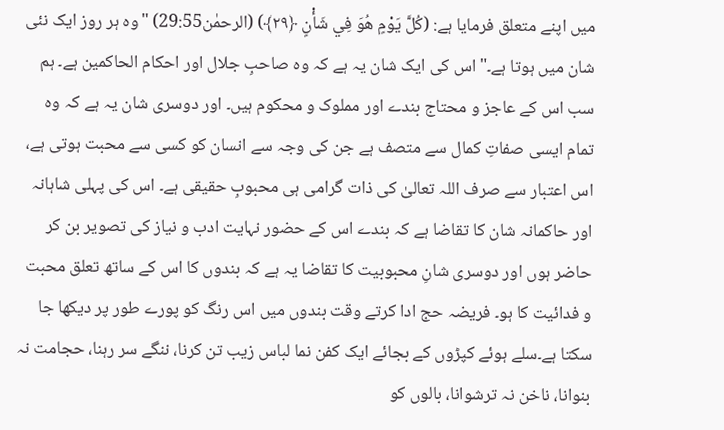میں اپنے متعلق فرمایا ہے: (كُلَّ يَوْمٍ هُوَ فِي شَأْنٍ ﴿٢٩﴾) (الرحمٰن29:55) "وہ ہر روز ایک نئی شان میں ہوتا ہے۔" اس کی ایک شان یہ ہے کہ وہ صاحبِ جلال اور احکام الحاکمین ہے۔ ہم سب اس کے عاجز و محتاج بندے اور مملوک و محکوم ہیں۔ اور دوسری شان یہ ہے کہ وہ تمام ایسی صفاتِ کمال سے متصف ہے جن کی وجہ سے انسان کو کسی سے محبت ہوتی ہے، اس اعتبار سے صرف اللہ تعالیٰ کی ذات گرامی ہی محبوبِ حقیقی ہے۔ اس کی پہلی شاہانہ اور حاکمانہ شان کا تقاضا ہے کہ بندے اس کے حضور نہایت ادب و نیاز کی تصویر بن کر حاضر ہوں اور دوسری شانِ محبوبیت کا تقاضا یہ ہے کہ بندوں کا اس کے ساتھ تعلق محبت و فدائیت کا ہو۔ فریضہ حج ادا کرتے وقت بندوں میں اس رنگ کو پورے طور پر دیکھا جا سکتا ہے۔سلے ہوئے کپڑوں کے بجائے ایک کفن نما لباس زیب تن کرنا، ننگے سر رہنا، حجامت نہ بنوانا، ناخن نہ ترشوانا، بالوں کو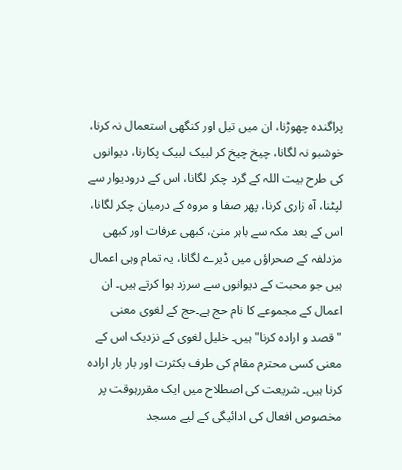پراگندہ چھوڑنا، ان میں تیل اور کنگھی استعمال نہ کرنا، خوشبو نہ لگانا، چیخ چیخ کر لبیک لبیک پکارنا، دیوانوں کی طرح بیت اللہ کے گرد چکر لگانا، اس کے درودیوار سے لپٹنا، آہ زاری کرنا، پھر صفا و مروہ کے درمیان چکر لگانا، اس کے بعد مکہ سے باہر منیٰ، کبھی عرفات اور کبھی مزدلفہ کے صحراؤں میں ڈیرے لگانا، یہ تمام وہی اعمال ہیں جو محبت کے دیوانوں سے سرزد ہوا کرتے ہیں۔ ان اعمال کے مجموعے کا نام حج ہے۔حج کے لغوی معنی "قصد و ارادہ کرنا" ہیں۔ خلیل لغوی کے نزدیک اس کے معنی کسی محترم مقام کی طرف بکثرت اور بار بار ارادہ کرنا ہیں۔ شریعت کی اصطلاح میں ایک مقررہوقت پر مخصوص افعال کی ادائیگی کے لیے مسجد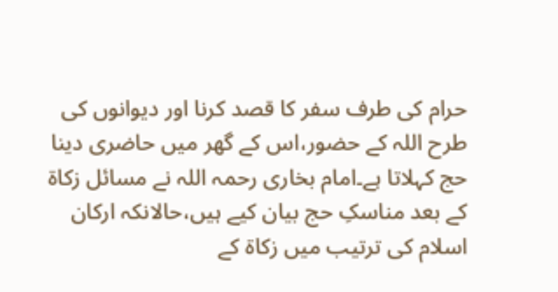حرام کی طرف سفر کا قصد کرنا اور دیوانوں کی طرح اللہ کے حضور،اس کے گھر میں حاضری دینا حج کہلاتا ہے۔امام بخاری رحمہ اللہ نے مسائل زکاۃ کے بعد مناسکِ حج بیان کیے ہیں،حالانکہ ارکان اسلام کی ترتیب میں زکاۃ کے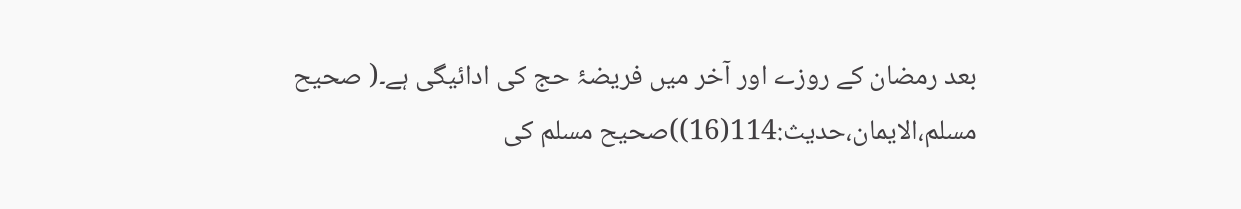بعد رمضان کے روزے اور آخر میں فریضۂ حج کی ادائیگی ہے۔( صحیح مسلم،الایمان،حدیث:114(16))صحیح مسلم کی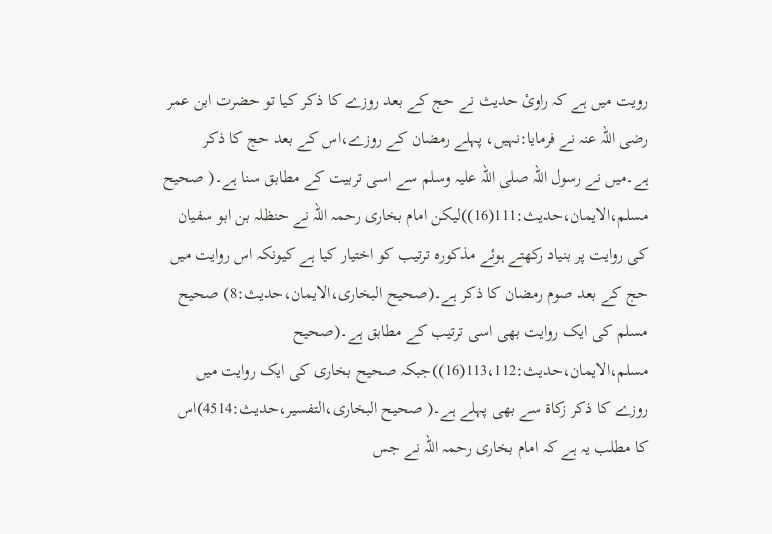رویت میں ہے کہ راوئ حدیث نے حج کے بعد روزے کا ذکر کیا تو حضرت ابن عمر رضی اللہ عنہ نے فرمایا:نہیں، پہلے رمضان کے روزے،اس کے بعد حج کا ذکر ہے۔میں نے رسول اللہ صلی اللہ علیہ وسلم سے اسی تربیت کے مطابق سنا ہے۔( صحیح مسلم،الایمان،حدیث:111(16))لیکن امام بخاری رحمہ اللہ نے حنظلہ بن ابو سفیان کی روایت پر بنیاد رکھتے ہوئے مذکورہ ترتیب کو اختیار کیا ہے کیونکہ اس روایت میں حج کے بعد صوم رمضان کا ذکر ہے۔(صحیح البخاری،الایمان،حدیث:8) صحیح مسلم کی ایک روایت بھی اسی ترتیب کے مطابق ہے۔(صحیح مسلم،الایمان،حدیث:113،112(16))جبکہ صحیح بخاری کی ایک روایت میں روزے کا ذکر زکاۃ سے بھی پہلے ہے۔( صحیح البخاری،التفسیر،حدیث:4514)اس کا مطلب یہ ہے کہ امام بخاری رحمہ اللہ نے جس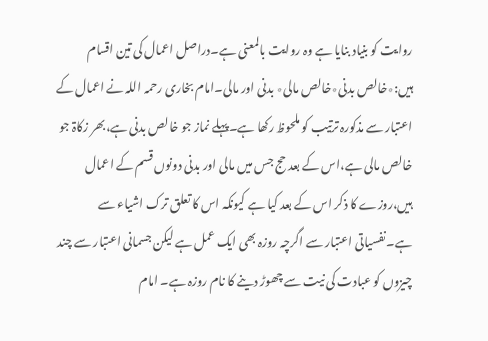روایت کو بنیاد بنایا ہے وہ روایت بالمعنی ہے۔دراصل اعمال کی تین اقسام ہیں:٭خالص بدنی٭خالص مالی٭ بدنی اور مالی۔امام بخاری رحمہ اللہ نے اعمال کے اعتبار سے مذکورہ ترتیب کو ملحوظ رکھا ہے۔پہلے نماز جو خالص بدنی ہے،بھر زکاۃ جو خالص مالی ہے،اس کے بعد حج جس میں مالی اور بدنی دونوں قسم کے اعمال ہیں،روزے کا ذکر اس کے بعد کیا ہے کیونکہ اس کا تعلق ترک اشیاء سے ہے۔نفسیاتی اعتبار سے اگرچہ روزہ بھی ایک عمل ہے لیکن جسمانی اعتبار سے چند چیزوں کو عبادت کی نیت سے چھوڑ دینے کا نام روزہ ہے۔ امام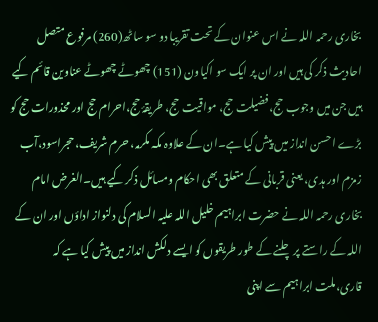بخاری رحمہ اللہ نے اس عنوان کے تحت تقریبا دو سو ساٹھ(260) مرفوع متصل احادیث ذکر کی ہیں اور ان پر ایک سو اکیاون (151) چھوٹے چھوٹے عناوین قائم کیے ہیں جن میں وجوب حج،فضیلت حج، مواقیت حج، طریقۂ حج،احرام حج اور محذورات حج کو بڑے احسن انداز میں پیش کیا ہے۔ان کے علاوہ مکہ مکرمہ، حرم شریف، حجراسود،آب زمزم اور ہدی، یعنی قربانی کے متعلق بھی احکام ومسائل ذکر کیے ہیں۔الغرض امام بخاری رحمہ اللہ نے حضرت ابراہیم خلیل اللہ علیہ السلام کی دلنواز اداؤں اور ان کے اللہ کے راستے پر چلنے کے طور طریقوں کو ایسے دلکش انداز میں پیش کیا ہے کہ قاری،ملت ابراہیم سے اپنی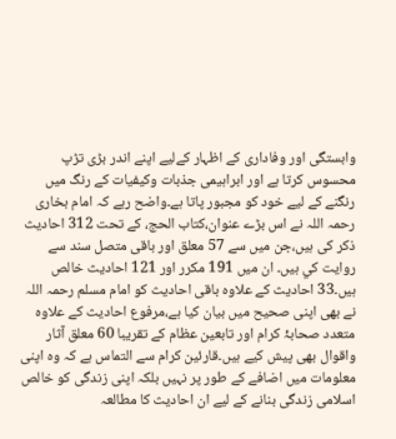وابستگی اور وفاداری کے اظہار کےلیے اپنے اندر بڑی تڑپ محسوس کرتا ہے اور ابراہیمی جذبات وکیفیات کے رنگ میں رنگنے کے لیے خود کو مجبور پاتا ہے۔واضح رہے کہ امام بخاری رحمہ اللہ نے اس بڑے عنوان،کتاب الحج، کے تحت 312 احادیث ذکر کی ہیں،جن میں سے 57 معلق اور باقی متصل سند سے روايت كي ہيں۔ ان میں 191 مکرر اور 121 احادیث خالص ہیں۔33 احادیث کے علاوہ باقی احادیث کو امام مسلم رحمہ اللہ نے بھی اپنی صحیح میں بیان کیا ہے،مرفوع احادیث کے علاوہ متعدد صحابۂ کرام اور تابعین عظام کے تقریبا 60 معلق آثار واقوال بھی پیش کیے ہیں۔قارئین کرام سے التماس ہے کہ وہ اپنی معلومات میں اضافے کے طور پر نہیں بلکہ اپنی زندگی کو خالص اسلامی زندگی بنانے کے لیے ان احادیث کا مطالعہ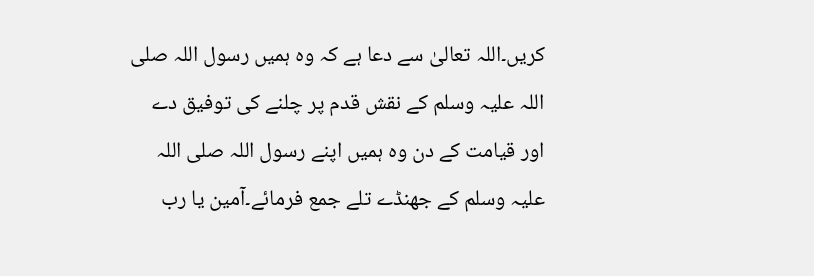کریں۔اللہ تعالیٰ سے دعا ہے کہ وہ ہمیں رسول اللہ صلی اللہ علیہ وسلم کے نقش قدم پر چلنے کی توفیق دے اور قیامت کے دن وہ ہمیں اپنے رسول اللہ صلی اللہ علیہ وسلم کے جھنڈے تلے جمع فرمائے۔آمین یا رب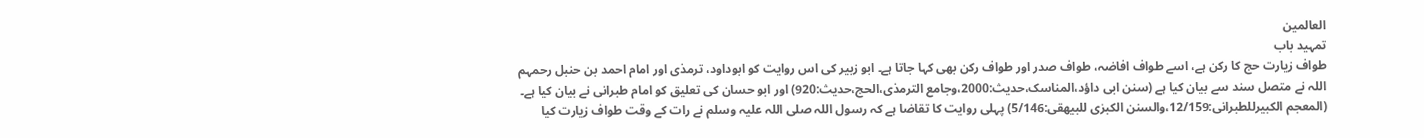العالمین
تمہید باب
طواف زیارت حج کا رکن ہے، اسے طواف افاضہ، طواف صدر اور طواف رکن بھی کہا جاتا ہے۔ ابو زبیر کی اس روایت کو ابوداود، ترمذی اور امام احمد بن حنبل رحمہم اللہ نے متصل سند سے بیان کیا ہے (سنن ابی داؤد،المناسک،حدیث:2000،وجامع الترمذی،الحج،حدیث:920) اور ابو حسان کی تعلیق کو امام طبرانی نے بیان کیا ہے۔ (المعجم الکبیرللطبرانی:12/159،والسنن الکبرٰی للبیھقی:5/146) پہلی روایت کا تقاضا ہے کہ رسول اللہ صلی اللہ علیہ وسلم نے رات کے وقت طواف زیارت کیا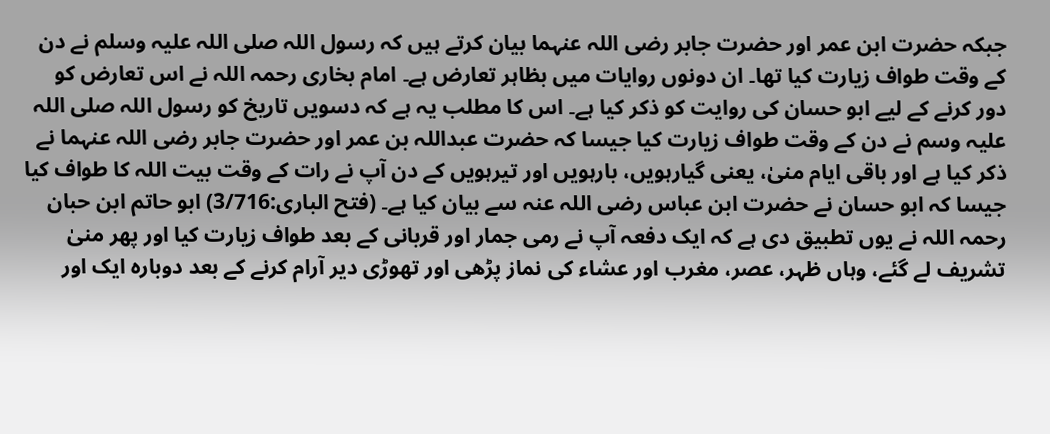جبکہ حضرت ابن عمر اور حضرت جابر رضی اللہ عنہما بیان کرتے ہیں کہ رسول اللہ صلی اللہ علیہ وسلم نے دن کے وقت طواف زیارت کیا تھا۔ ان دونوں روایات میں بظاہر تعارض ہے۔ امام بخاری رحمہ اللہ نے اس تعارض کو دور کرنے کے لیے ابو حسان کی روایت کو ذکر کیا ہے۔ اس کا مطلب یہ ہے کہ دسویں تاریخ کو رسول اللہ صلی اللہ علیہ وسم نے دن کے وقت طواف زیارت کیا جیسا کہ حضرت عبداللہ بن عمر اور حضرت جابر رضی اللہ عنہما نے ذکر کیا ہے اور باقی ایام منیٰ، یعنی گیارہویں، بارہویں اور تیرہویں کے دن آپ نے رات کے وقت بیت اللہ کا طواف کیا جیسا کہ ابو حسان نے حضرت ابن عباس رضی اللہ عنہ سے بیان کیا ہے۔ (فتح الباری:3/716) ابو حاتم ابن حبان رحمہ اللہ نے یوں تطبیق دی ہے کہ ایک دفعہ آپ نے رمی جمار اور قربانی کے بعد طواف زیارت کیا اور پھر منیٰ تشریف لے گئے، وہاں ظہر، عصر، مغرب اور عشاء کی نماز پڑھی اور تھوڑی دیر آرام کرنے کے بعد دوبارہ ایک اور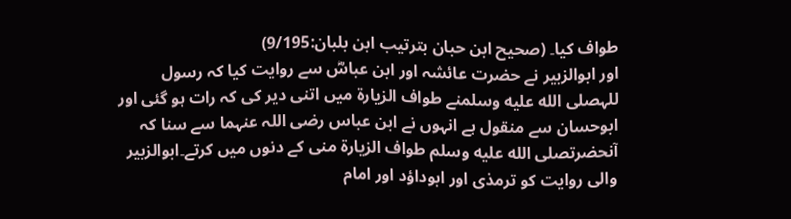طواف کیا۔ (صحیح ابن حبان بترتیب ابن بلبان:9/195)
اور ابوالزبیر نے حضرت عائشہ اور ابن عباسؓ سے روایت کیا کہ رسول للہصلى الله عليه وسلمنے طواف الزیارۃ میں اتنی دیر کی کہ رات ہو گئی اور ابوحسان سے منقول ہے انہوں نے ابن عباس رضی اللہ عنہما سے سنا کہ آنحضرتصلى الله عليه وسلم طواف الزیارۃ منی کے دنوں میں کرتے۔ابوالزبیر والی روایت کو ترمذی اور ابوداؤد اور امام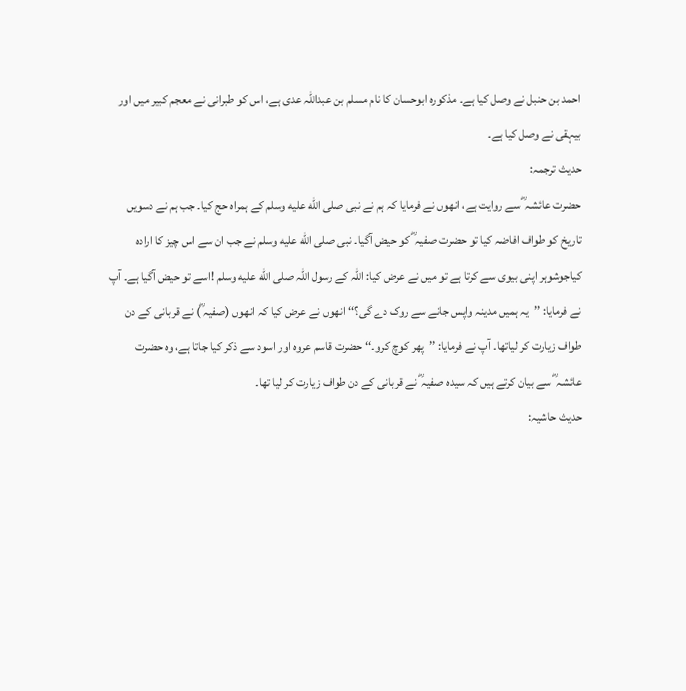احمد بن حنبل نے وصل کیا ہے۔ مذکورہ ابوحسان کا نام مسلم بن عبداللہ عدی ہے، اس کو طبرانی نے معجم کبیر میں اور بیہقی نے وصل کیا ہے۔
حدیث ترجمہ:
حضرت عائشہ ؓ سے روایت ہے، انھوں نے فرمایا کہ ہم نے نبی صلى الله عليه وسلم کے ہمراہ حج کیا۔ جب ہم نے دسویں تاریخ کو طواف افاضہ کیا تو حضرت صفیہ ؓ کو حیض آگیا۔ نبی صلى الله عليه وسلم نے جب ان سے اس چیز کا ارادہ کیاجوشوہر اپنی بیوی سے کرتا ہے تو میں نے عرض کیا: اللہ کے رسول اللہ صلى الله عليه وسلم !اسے تو حیض آگیا ہے۔ آپ نے فرمایا: ’’یہ ہمیں مدینہ واپس جانے سے روک دے گی؟‘‘ انھوں نے عرض کیا کہ انھوں (صفیہ ؓ) نے قربانی کے دن طواف زیارت کر لیاتھا۔ آپ نے فرمایا: ’’پھر کوچ کرو۔‘‘ حضرت قاسم عروہ اور اسود سے ذکر کیا جاتا ہے، وہ حضرت عائشہ ؓ سے بیان کرتے ہیں کہ سیدہ صفیہ ؓ نے قربانی کے دن طواف زیارت کر لیا تھا۔
حدیث حاشیہ: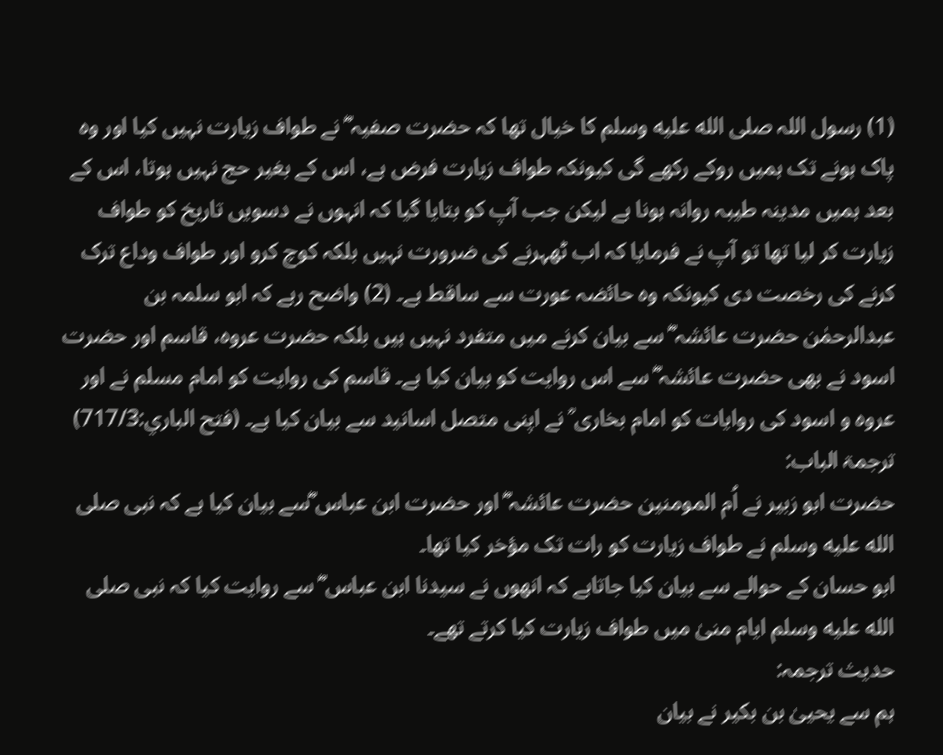(1) رسول اللہ صلى الله عليه وسلم کا خیال تھا کہ حضرت صفیہ ؓ نے طواف زیارت نہیں کیا اور وہ پاک ہونے تک ہمیں روکے رکھے گی کیونکہ طواف زیارت فرض ہے، اس کے بغیر حج نہیں ہوتا، اس کے بعد ہمیں مدینہ طیبہ روانہ ہونا ہے لیکن جب آپ کو بتایا گیا کہ انہوں نے دسویں تاریخ کو طواف زیارت کر لیا تھا تو آپ نے فرمایا کہ اب ٹھہرنے کی ضرورت نہیں بلکہ کوچ کرو اور طواف وداع ترک کرنے کی رخصت دی کیونکہ وہ حائضہ عورت سے ساقط ہے۔ (2) واضح رہے کہ ابو سلمہ بن عبدالرحمٰن حضرت عائشہ ؓ سے بیان کرنے میں متفرد نہیں ہیں بلکہ حضرت عروہ، قاسم اور حضرت اسود نے بھی حضرت عائشہ ؓ سے اس روایت کو بیان کیا ہے۔ قاسم کی روایت کو امام مسلم نے اور عروہ و اسود کی روایات کو امام بخاری ؒ نے اپنی متصل اسانید سے بیان کیا ہے۔ (فتح الباري:717/3)
ترجمۃ الباب:
حضرت ابو زبیر نے اُم المومنین حضرت عائشہ ؓ اور حضرت ابن عباس ؓسے بیان کیا ہے کہ نبی صلى الله عليه وسلم نے طواف زیارت کو رات تک مؤخر کیا تھا۔
ابو حسان کے حوالے سے بیان کیا جاتاہے کہ انھوں نے سیدنا ابن عباس ؓ سے روایت کیا کہ نبی صلى الله عليه وسلم ایام منیٰ میں طواف زیارت کیا کرتے تھے۔
حدیث ترجمہ:
ہم سے یحییٰ بن بکیر نے بیان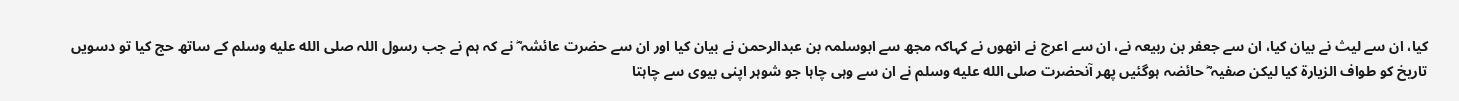کیا، ان سے لیث نے بیان کیا، ان سے جعفر بن ربیعہ نے، ان سے اعرج نے انھوں نے کہاکہ مجھ سے ابوسلمہ بن عبدالرحمن نے بیان کیا اور ان سے حضرت عائشہ ؓ نے کہ ہم نے جب رسول اللہ صلى الله عليه وسلم کے ساتھ حج کیا تو دسویں تاریخ کو طواف الزیارۃ کیا لیکن صفیہ ؓ حائضہ ہوگئیں پھر آنحضرت صلى الله عليه وسلم نے ان سے وہی چاہا جو شوہر اپنی بیوی سے چاہتا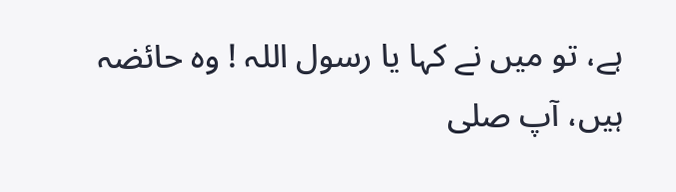ہے، تو میں نے کہا یا رسول اللہ ! وہ حائضہ ہیں، آپ صلى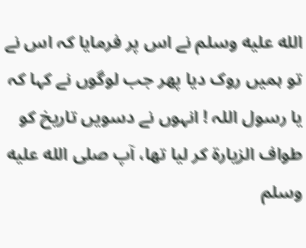الله عليه وسلم نے اس پر فرمایا کہ اس نے تو ہمیں روک دیا پھر جب لوگوں نے کہا کہ یا رسول اللہ ! انہوں نے دسویں تاریخ کو طواف الزیارۃ کر لیا تھا، آپ صلى الله عليه وسلم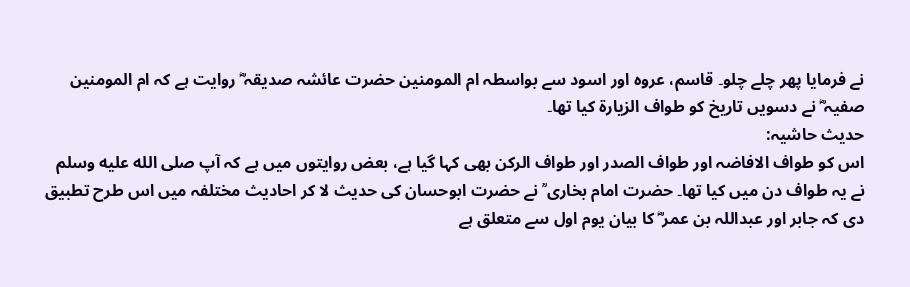نے فرمایا پھر چلے چلو۔ قاسم، عروہ اور اسود سے بواسطہ ام المومنین حضرت عائشہ صدیقہ ؓ روایت ہے کہ ام المومنین صفیہ ؓ نے دسویں تاریخ کو طواف الزیارۃ کیا تھا۔
حدیث حاشیہ:
اس کو طواف الافاضہ اور طواف الصدر اور طواف الرکن بھی کہا گیا ہے، بعض روایتوں میں ہے کہ آپ صلى الله عليه وسلم نے یہ طواف دن میں کیا تھا۔ حضرت امام بخاری ؒ نے حضرت ابوحسان کی حدیث لا کر احادیث مختلفہ میں اس طرح تطبیق دی کہ جابر اور عبداللہ بن عمر ؓ کا بیان یوم اول سے متعلق ہے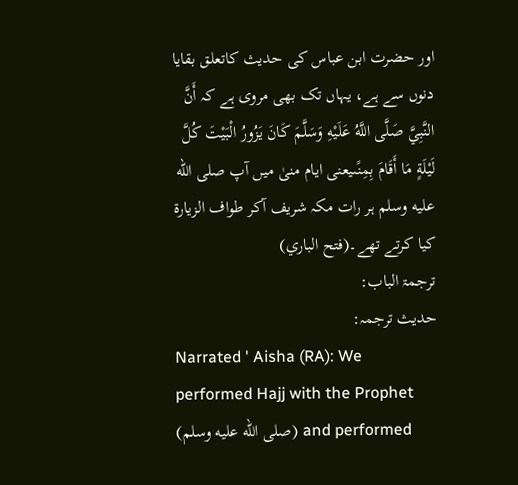اور حضرت ابن عباس کی حدیث کاتعلق بقایا دنوں سے ہے، یہاں تک بھی مروی ہے کہ أَنَّ النَّبِيَّ صَلَّى اللَّهُ عَلَيْهِ وَسَلَّمَ كَانَ يَزُورُ الْبَيْتَ كُلَّ لَيْلَةٍ مَا أَقَامَ بِمِنًىیعنی ایام منیٰ میں آپ صلى الله عليه وسلم ہر رات مکہ شریف آکر طواف الزیارۃ کیا کرتے تھے۔(فتح الباري)
ترجمۃ الباب:
حدیث ترجمہ:
Narrated ' Aisha (RA): We performed Hajj with the Prophet (صلى الله عليه وسلم) and performed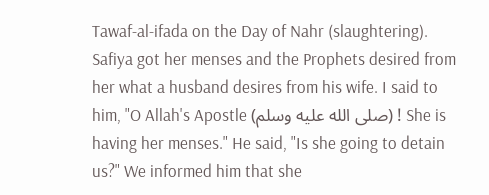Tawaf-al-ifada on the Day of Nahr (slaughtering). Safiya got her menses and the Prophets desired from her what a husband desires from his wife. I said to him, "O Allah's Apostle (صلى الله عليه وسلم) ! She is having her menses." He said, "Is she going to detain us?" We informed him that she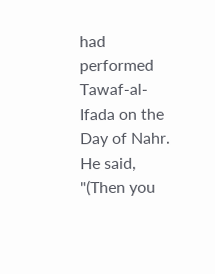had performed Tawaf-al-Ifada on the Day of Nahr. He said, "(Then you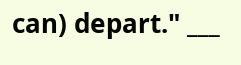can) depart." ___